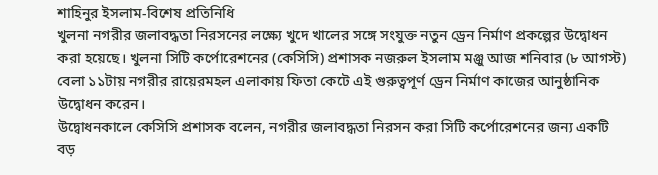শাহিনুর ইসলাম-বিশেষ প্রতিনিধি
খুলনা নগরীর জলাবদ্ধতা নিরসনের লক্ষ্যে খুদে খালের সঙ্গে সংযুক্ত নতুন ড্রেন নির্মাণ প্রকল্পের উদ্বোধন করা হয়েছে। খুলনা সিটি কর্পোরেশনের (কেসিসি) প্রশাসক নজরুল ইসলাম মঞ্জু আজ শনিবার (৮ আগস্ট) বেলা ১১টায় নগরীর রায়েরমহল এলাকায় ফিতা কেটে এই গুরুত্বপূর্ণ ড্রেন নির্মাণ কাজের আনুষ্ঠানিক উদ্বোধন করেন।
উদ্বোধনকালে কেসিসি প্রশাসক বলেন, নগরীর জলাবদ্ধতা নিরসন করা সিটি কর্পোরেশনের জন্য একটি বড়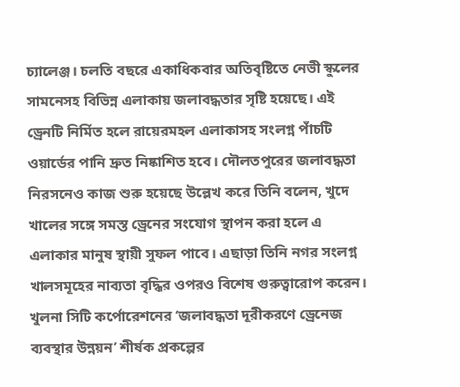চ্যালেঞ্জ। চলতি বছরে একাধিকবার অতিবৃষ্টিতে নেভী স্কুলের সামনেসহ বিভিন্ন এলাকায় জলাবদ্ধতার সৃষ্টি হয়েছে। এই ড্রেনটি নির্মিত হলে রায়েরমহল এলাকাসহ সংলগ্ন পাঁচটি ওয়ার্ডের পানি দ্রুত নিষ্কাশিত হবে। দৌলতপুরের জলাবদ্ধতা নিরসনেও কাজ শুরু হয়েছে উল্লেখ করে তিনি বলেন, খুদে খালের সঙ্গে সমস্ত ড্রেনের সংযোগ স্থাপন করা হলে এ এলাকার মানুষ স্থায়ী সুফল পাবে। এছাড়া তিনি নগর সংলগ্ন খালসমূহের নাব্যতা বৃদ্ধির ওপরও বিশেষ গুরুত্বারোপ করেন।
খুলনা সিটি কর্পোরেশনের ‘জলাবদ্ধতা দূরীকরণে ড্রেনেজ ব্যবস্থার উন্নয়ন’ শীর্ষক প্রকল্পের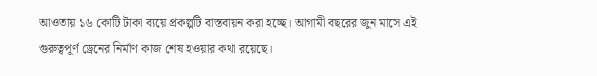আওতায় ১৬ কোটি টাকা ব্যয়ে প্রকল্পটি বাস্তবায়ন করা হচ্ছে। আগামী বছরের জুন মাসে এই গুরুত্বপূর্ণ ড্রেনের নির্মাণ কাজ শেষ হওয়ার কথা রয়েছে।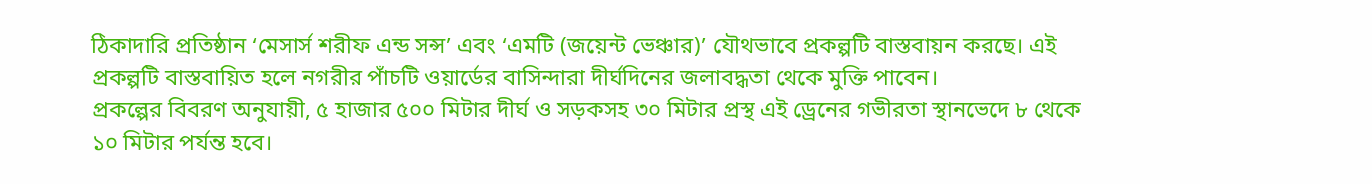ঠিকাদারি প্রতিষ্ঠান ‘মেসার্স শরীফ এন্ড সন্স’ এবং ‘এমটি (জয়েন্ট ভেঞ্চার)’ যৌথভাবে প্রকল্পটি বাস্তবায়ন করছে। এই প্রকল্পটি বাস্তবায়িত হলে নগরীর পাঁচটি ওয়ার্ডের বাসিন্দারা দীর্ঘদিনের জলাবদ্ধতা থেকে মুক্তি পাবেন।
প্রকল্পের বিবরণ অনুযায়ী, ৫ হাজার ৫০০ মিটার দীর্ঘ ও সড়কসহ ৩০ মিটার প্রস্থ এই ড্রেনের গভীরতা স্থানভেদে ৮ থেকে ১০ মিটার পর্যন্ত হবে।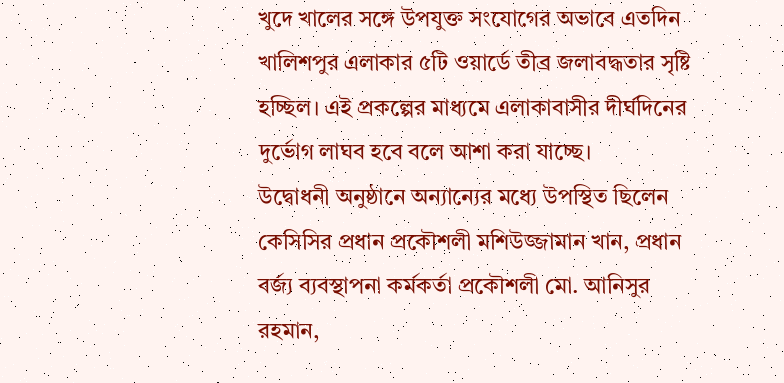খুদে খালের সঙ্গে উপযুক্ত সংযোগের অভাবে এতদিন খালিশপুর এলাকার ৫টি ওয়ার্ডে তীব্র জলাবদ্ধতার সৃষ্টি হচ্ছিল। এই প্রকল্পের মাধ্যমে এলাকাবাসীর দীর্ঘদিনের দুর্ভোগ লাঘব হবে বলে আশা করা যাচ্ছে।
উদ্বোধনী অনুষ্ঠানে অন্যান্যের মধ্যে উপস্থিত ছিলেন কেসিসির প্রধান প্রকৌশলী মশিউজ্জামান খান, প্রধান বর্জ্য ব্যবস্থাপনা কর্মকর্তা প্রকৌশলী মো. আনিসুর রহমান,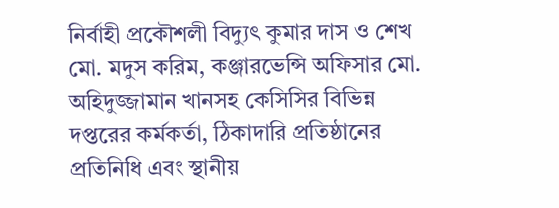নির্বাহী প্রকৌশলী বিদ্যুৎ কুমার দাস ও শেখ মো. মদুস করিম, কঞ্জারভেন্সি অফিসার মো. অহিদুজ্জামান খানসহ কেসিসির বিভিন্ন দপ্তরের কর্মকর্তা, ঠিকাদারি প্রতিষ্ঠানের প্রতিনিধি এবং স্থানীয়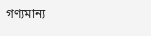গণ্যমান্য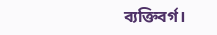ব্যক্তিবর্গ।